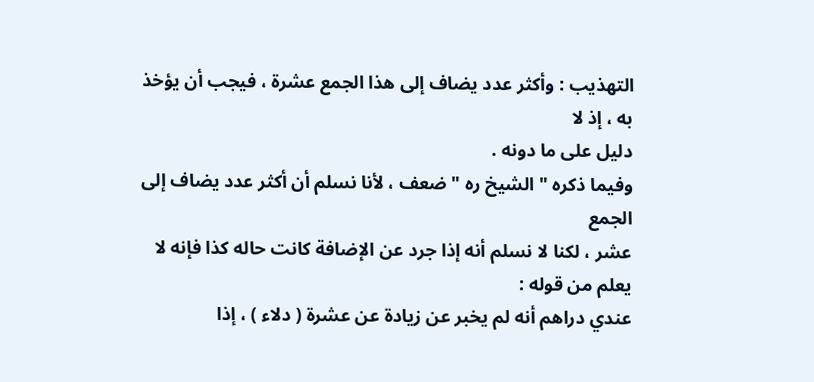التهذيب : وأكثر عدد يضاف إلى هذا الجمع عشرة ، فيجب أن يؤخذ به ، إذ لا
دليل على ما دونه .
وفيما ذكره " الشيخ ره " ضعف ، لأنا نسلم أن أكثر عدد يضاف إلى الجمع
عشر ، لكنا لا نسلم أنه إذا جرد عن الإضافة كانت حاله كذا فإنه لا يعلم من قوله :
عندي دراهم أنه لم يخبر عن زيادة عن عشرة ( دلاء ) ، إذا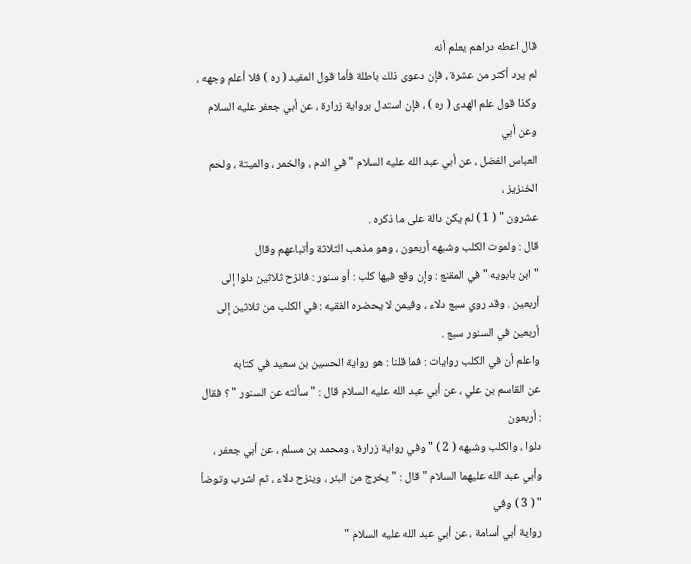قال اعطه دراهم يعلم أنه
لم يرد أكثر من عشرة ، فإن دعوى ذلك باطلة فأما قول المفيد ( ره ) فلا أعلم وجهه ،
وكذا قول علم الهدى ( ره ) ، فإن استدل برواية زرارة ، عن أبي جعفر عليه السلام وعن أبي
العباس الفضل ، عن أبي عبد الله عليه السلام " في الدم ، والخمر ، والميتة ، ولحم الخنزيز ،
عشرون " ( 1 ) لم يكن دالة على ما ذكره .
قال : ولموت الكلب وشبهه أربعون ، وهو مذهب الثلاثة وأتباعهم وقال
" ابن بابويه " في المقنع : وإن وقع فيها كلب : أو سنور : فانزح ثلاثين دلوا إلى
أربعين . وقد روي سبع دلاء ، وفيمن لا يحضره الفقيه : في الكلب من ثلاثين إلى
أربعين في السنور سبع .
واعلم أن في الكلب روايات : فما قلنا : هو رواية الحسين بن سعيد في كتابه
عن القاسم بن علي ، عن أبي عبد الله عليه السلام قال : " سألته عن السنور " ؟ فقال : أربعون
دلوا ، والكلب وشبهه ( 2 ) " وفي رواية زرارة ، ومحمد بن مسلم ، عن أبي جعفر ،
وأبي عبد الله عليهما السلام " قال : " يخرج من البئر ، وينزح دلاء ، ثم اشرب وتوضأ " ( 3 ) وفي
رواية أبي أسامة ، عن أبي عبد الله عليه السلام "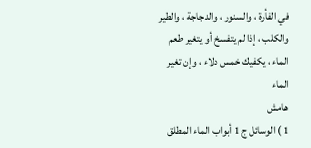في الفأرة ، والسنور ، والدجاجة ، والطير
والكلب ، إذا لم يتفسخ أو يتغير طعم الماء ، يكفيك خمس دلاء ، وإن تغير الماء
هامش
1 ) الوسائل ج 1 أبواب الماء المطلق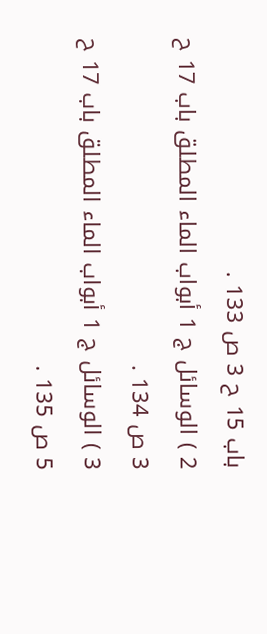باب 15 ح 3 ص 133 .
2 ) الوسائل ج 1 أبواب الماء المطلق باب 17 ح 3 ص 134 .
3 ) الوسائل ج 1 أبواب الماء المطلق باب 17 ح 5 ص 135 .